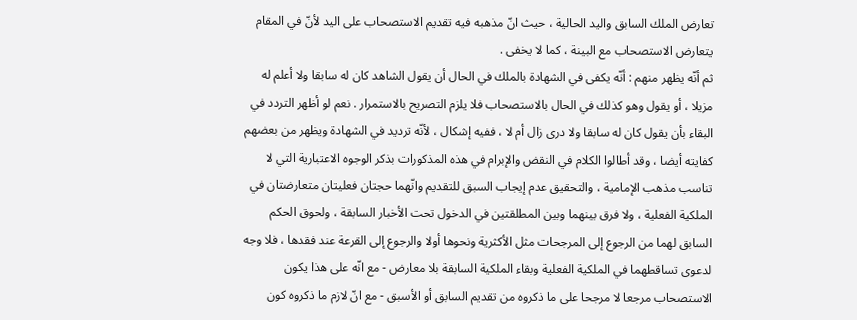تعارض الملك السابق واليد الحالية ، حيث انّ مذهبه فيه تقديم الاستصحاب على اليد لأنّ في المقام يتعارض الاستصحاب مع البينة ، كما لا يخفى .
ثم أنّه يظهر منهم : أنّه يكفى في الشهادة بالملك في الحال أن يقول الشاهد كان له سابقا ولا أعلم له مزيلا ، أو يقول وهو كذلك في الحال بالاستصحاب فلا يلزم التصريح بالاستمرار . نعم لو أظهر التردد في البقاء بأن يقول كان له سابقا ولا درى زال أم لا ، ففيه إشكال ، لأنّه ترديد في الشهادة ويظهر من بعضهم كفايته أيضا ، وقد أطالوا الكلام في النقض والإبرام في هذه المذكورات بذكر الوجوه الاعتبارية التي لا تناسب مذهب الإمامية ، والتحقيق عدم إيجاب السبق للتقديم وانّهما حجتان فعليتان متعارضتان في الملكية الفعلية ، ولا فرق بينهما وبين المطلقتين في الدخول تحت الأخبار السابقة ، ولحوق الحكم السابق لهما من الرجوع إلى المرجحات مثل الأكثرية ونحوها أولا والرجوع إلى القرعة عند فقدها ، فلا وجه لدعوى تساقطهما في الملكية الفعلية وبقاء الملكية السابقة بلا معارض - مع انّه على هذا يكون الاستصحاب مرجعا لا مرجحا على ما ذكروه من تقديم السابق أو الأسبق - مع انّ لازم ما ذكروه كون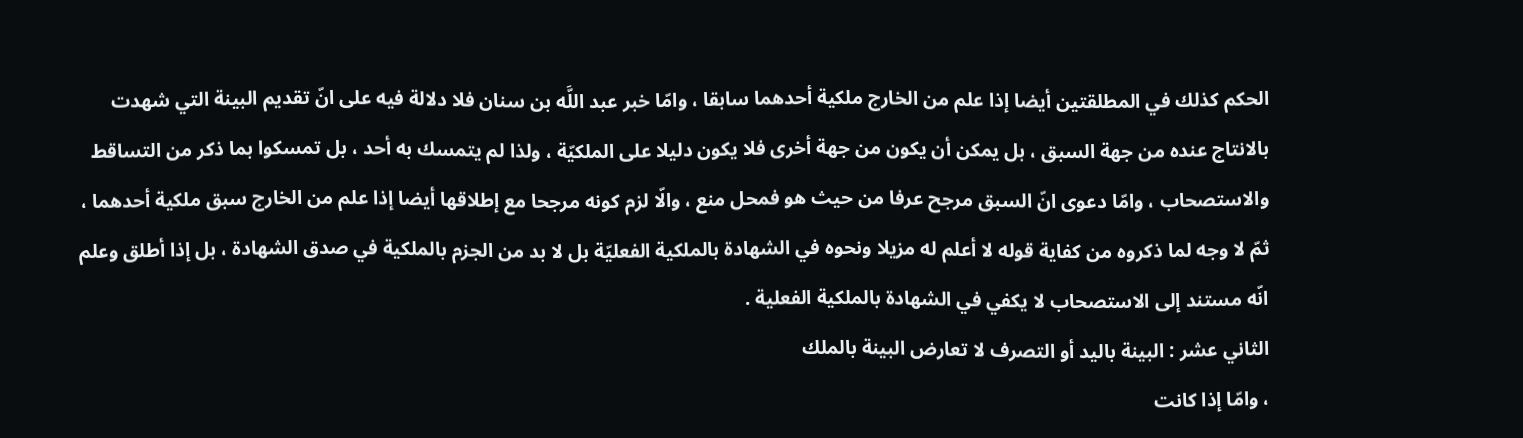الحكم كذلك في المطلقتين أيضا إذا علم من الخارج ملكية أحدهما سابقا ، وامّا خبر عبد اللَّه بن سنان فلا دلالة فيه على انّ تقديم البينة التي شهدت بالانتاج عنده من جهة السبق ، بل يمكن أن يكون من جهة أخرى فلا يكون دليلا على الملكيّة ، ولذا لم يتمسك به أحد ، بل تمسكوا بما ذكر من التساقط والاستصحاب ، وامّا دعوى انّ السبق مرجح عرفا من حيث هو فمحل منع ، والّا لزم كونه مرجحا مع إطلاقها أيضا إذا علم من الخارج سبق ملكية أحدهما ، ثمّ لا وجه لما ذكروه من كفاية قوله لا أعلم له مزيلا ونحوه في الشهادة بالملكية الفعليّة بل لا بد من الجزم بالملكية في صدق الشهادة ، بل إذا أطلق وعلم انّه مستند إلى الاستصحاب لا يكفي في الشهادة بالملكية الفعلية .
الثاني عشر : البينة باليد أو التصرف لا تعارض البينة بالملك
، وامّا إذا كانت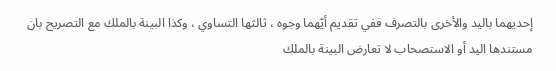إحديهما باليد والأخرى بالتصرف ففي تقديم أيّهما وجوه ، ثالثها التساوي ، وكذا البينة بالملك مع التصريح بان مستندها اليد أو الاستصحاب لا تعارض البينة بالملك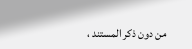من دون ذكر المستند ،